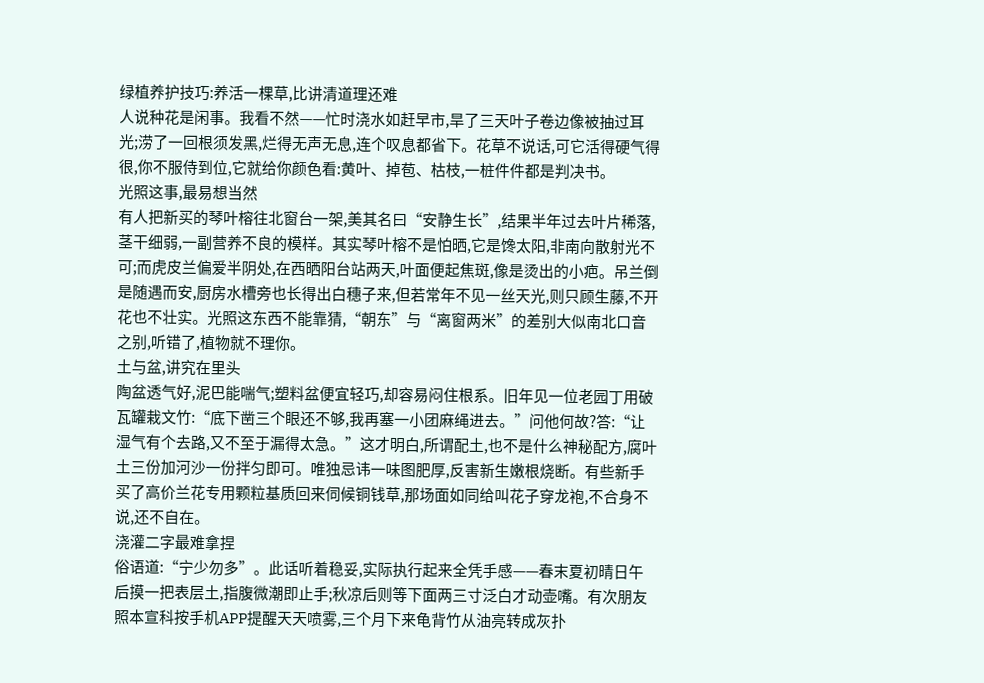绿植养护技巧:养活一棵草,比讲清道理还难
人说种花是闲事。我看不然——忙时浇水如赶早市,旱了三天叶子卷边像被抽过耳光;涝了一回根须发黑,烂得无声无息,连个叹息都省下。花草不说话,可它活得硬气得很,你不服侍到位,它就给你颜色看:黄叶、掉苞、枯枝,一桩件件都是判决书。
光照这事,最易想当然
有人把新买的琴叶榕往北窗台一架,美其名曰“安静生长”,结果半年过去叶片稀落,茎干细弱,一副营养不良的模样。其实琴叶榕不是怕晒,它是馋太阳,非南向散射光不可;而虎皮兰偏爱半阴处,在西晒阳台站两天,叶面便起焦斑,像是烫出的小疤。吊兰倒是随遇而安,厨房水槽旁也长得出白穗子来,但若常年不见一丝天光,则只顾生藤,不开花也不壮实。光照这东西不能靠猜,“朝东”与“离窗两米”的差别大似南北口音之别,听错了,植物就不理你。
土与盆,讲究在里头
陶盆透气好,泥巴能喘气;塑料盆便宜轻巧,却容易闷住根系。旧年见一位老园丁用破瓦罐栽文竹:“底下凿三个眼还不够,我再塞一小团麻绳进去。”问他何故?答:“让湿气有个去路,又不至于漏得太急。”这才明白,所谓配土,也不是什么神秘配方,腐叶土三份加河沙一份拌匀即可。唯独忌讳一味图肥厚,反害新生嫩根烧断。有些新手买了高价兰花专用颗粒基质回来伺候铜钱草,那场面如同给叫花子穿龙袍,不合身不说,还不自在。
浇灌二字最难拿捏
俗语道:“宁少勿多”。此话听着稳妥,实际执行起来全凭手感——春末夏初晴日午后摸一把表层土,指腹微潮即止手;秋凉后则等下面两三寸泛白才动壶嘴。有次朋友照本宣科按手机APP提醒天天喷雾,三个月下来龟背竹从油亮转成灰扑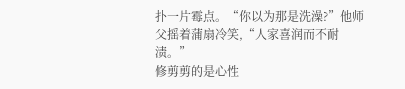扑一片霉点。“你以为那是洗澡?”他师父摇着蒲扇冷笑,“人家喜润而不耐渍。”
修剪剪的是心性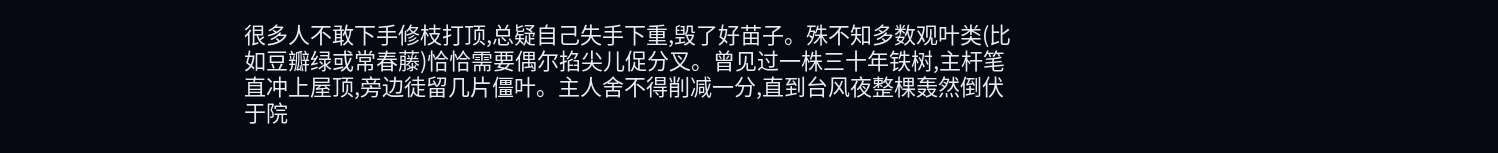很多人不敢下手修枝打顶,总疑自己失手下重,毁了好苗子。殊不知多数观叶类(比如豆瓣绿或常春藤)恰恰需要偶尔掐尖儿促分叉。曾见过一株三十年铁树,主杆笔直冲上屋顶,旁边徒留几片僵叶。主人舍不得削减一分,直到台风夜整棵轰然倒伏于院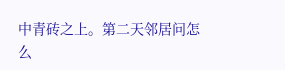中青砖之上。第二天邻居问怎么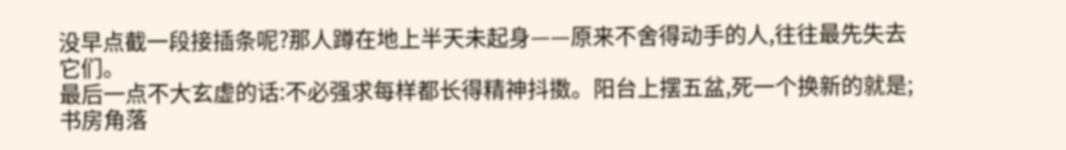没早点截一段接插条呢?那人蹲在地上半天未起身——原来不舍得动手的人,往往最先失去它们。
最后一点不大玄虚的话:不必强求每样都长得精神抖擞。阳台上摆五盆,死一个换新的就是;书房角落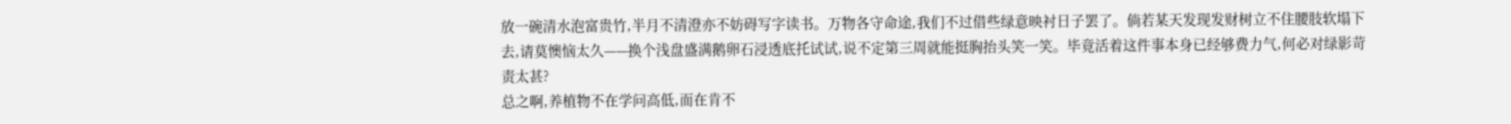放一碗清水泡富贵竹,半月不清澄亦不妨碍写字读书。万物各守命途,我们不过借些绿意映衬日子罢了。倘若某天发现发财树立不住腰肢软塌下去,请莫懊恼太久——换个浅盘盛满鹅卵石浸透底托试试,说不定第三周就能挺胸抬头笑一笑。毕竟活着这件事本身已经够费力气,何必对绿影苛责太甚?
总之啊,养植物不在学问高低,而在肯不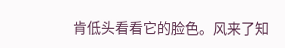肯低头看看它的脸色。风来了知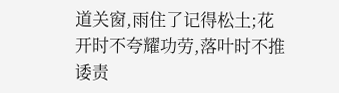道关窗,雨住了记得松土;花开时不夸耀功劳,落叶时不推诿责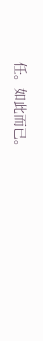任。如此而已。